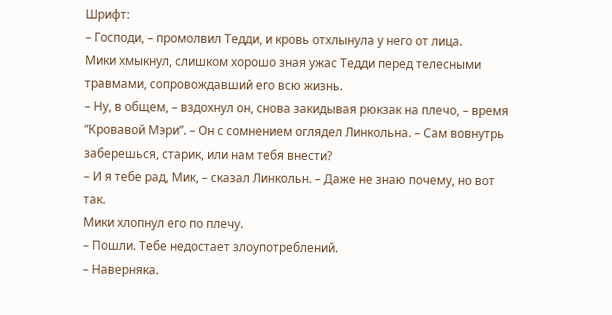Шрифт:
– Господи, – промолвил Тедди, и кровь отхлынула у него от лица.
Мики хмыкнул, слишком хорошо зная ужас Тедди перед телесными травмами, сопровождавший его всю жизнь.
– Ну, в общем, – вздохнул он, снова закидывая рюкзак на плечо, – время “Кровавой Мэри”. – Он с сомнением оглядел Линкольна. – Сам вовнутрь заберешься, старик, или нам тебя внести?
– И я тебе рад, Мик, – сказал Линкольн. – Даже не знаю почему, но вот так.
Мики хлопнул его по плечу.
– Пошли. Тебе недостает злоупотреблений.
– Наверняка.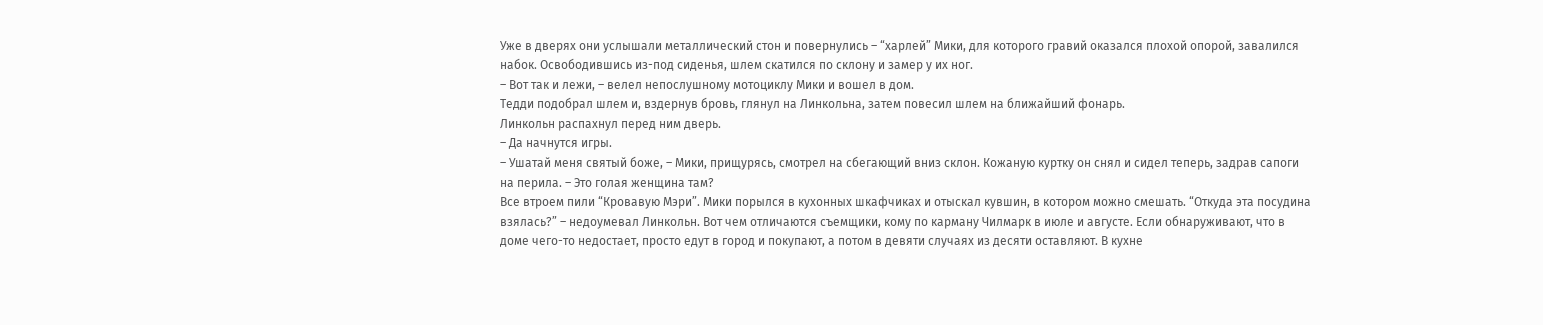Уже в дверях они услышали металлический стон и повернулись – “харлей” Мики, для которого гравий оказался плохой опорой, завалился набок. Освободившись из-под сиденья, шлем скатился по склону и замер у их ног.
– Вот так и лежи, – велел непослушному мотоциклу Мики и вошел в дом.
Тедди подобрал шлем и, вздернув бровь, глянул на Линкольна, затем повесил шлем на ближайший фонарь.
Линкольн распахнул перед ним дверь.
– Да начнутся игры.
– Ушатай меня святый боже, – Мики, прищурясь, смотрел на сбегающий вниз склон. Кожаную куртку он снял и сидел теперь, задрав сапоги на перила. – Это голая женщина там?
Все втроем пили “Кровавую Мэри”. Мики порылся в кухонных шкафчиках и отыскал кувшин, в котором можно смешать. “Откуда эта посудина взялась?” – недоумевал Линкольн. Вот чем отличаются съемщики, кому по карману Чилмарк в июле и августе. Если обнаруживают, что в доме чего-то недостает, просто едут в город и покупают, а потом в девяти случаях из десяти оставляют. В кухне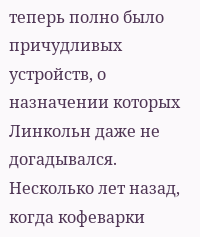теперь полно было причудливых устройств, о назначении которых Линкольн даже не догадывался. Несколько лет назад, когда кофеварки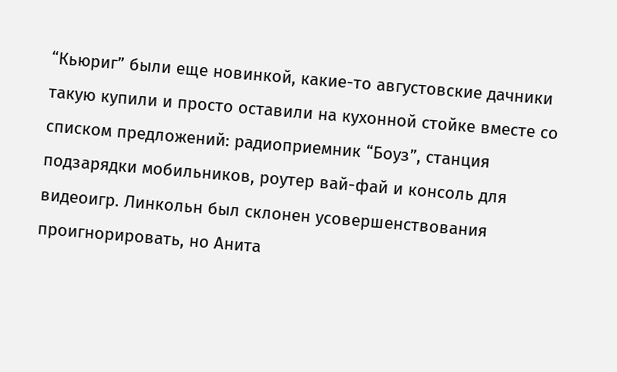“Кьюриг” были еще новинкой, какие-то августовские дачники такую купили и просто оставили на кухонной стойке вместе со списком предложений: радиоприемник “Боуз”, станция подзарядки мобильников, роутер вай-фай и консоль для видеоигр. Линкольн был склонен усовершенствования проигнорировать, но Анита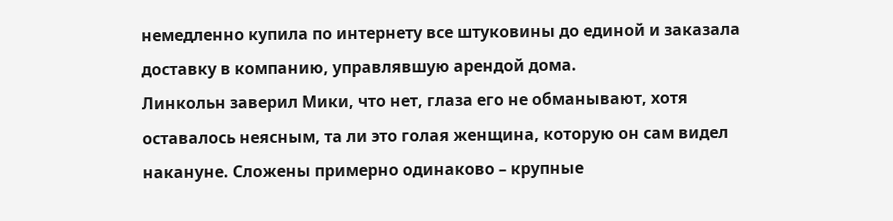немедленно купила по интернету все штуковины до единой и заказала доставку в компанию, управлявшую арендой дома.
Линкольн заверил Мики, что нет, глаза его не обманывают, хотя оставалось неясным, та ли это голая женщина, которую он сам видел накануне. Сложены примерно одинаково – крупные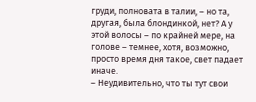груди, полновата в талии, – но та, другая, была блондинкой, нет? А у этой волосы – по крайней мере, на голове – темнее, хотя, возможно, просто время дня такое, свет падает иначе.
– Неудивительно, что ты тут свои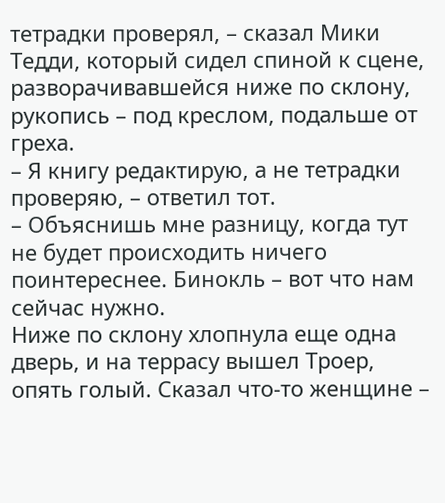тетрадки проверял, – сказал Мики Тедди, который сидел спиной к сцене, разворачивавшейся ниже по склону, рукопись – под креслом, подальше от греха.
– Я книгу редактирую, а не тетрадки проверяю, – ответил тот.
– Объяснишь мне разницу, когда тут не будет происходить ничего поинтереснее. Бинокль – вот что нам сейчас нужно.
Ниже по склону хлопнула еще одна дверь, и на террасу вышел Троер, опять голый. Сказал что-то женщине –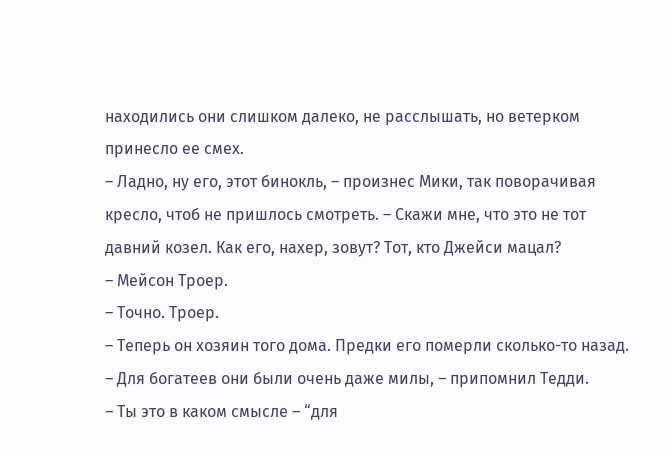находились они слишком далеко, не расслышать, но ветерком принесло ее смех.
– Ладно, ну его, этот бинокль, – произнес Мики, так поворачивая кресло, чтоб не пришлось смотреть. – Скажи мне, что это не тот давний козел. Как его, нахер, зовут? Тот, кто Джейси мацал?
– Мейсон Троер.
– Точно. Троер.
– Теперь он хозяин того дома. Предки его померли сколько-то назад.
– Для богатеев они были очень даже милы, – припомнил Тедди.
– Ты это в каком смысле – “для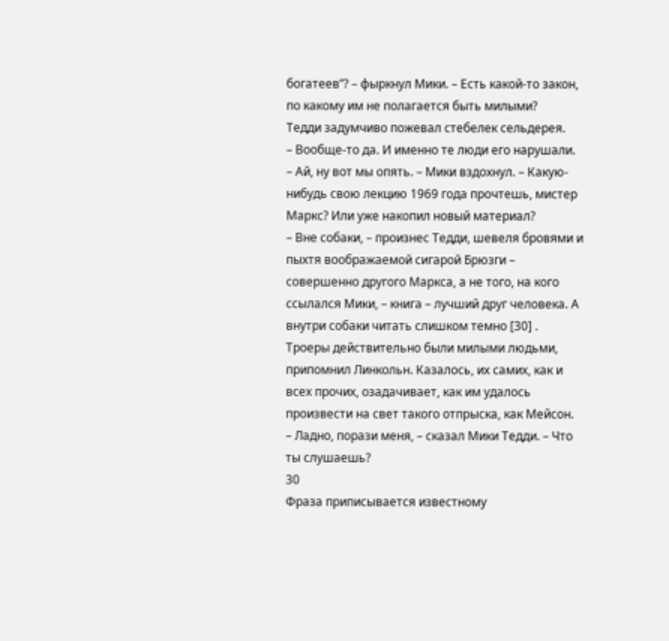богатеев”? – фыркнул Мики. – Есть какой-то закон, по какому им не полагается быть милыми?
Тедди задумчиво пожевал стебелек сельдерея.
– Вообще-то да. И именно те люди его нарушали.
– Ай, ну вот мы опять. – Мики вздохнул. – Какую-нибудь свою лекцию 1969 года прочтешь, мистер Маркс? Или уже накопил новый материал?
– Вне собаки, – произнес Тедди, шевеля бровями и пыхтя воображаемой сигарой Брюзги – совершенно другого Маркса, а не того, на кого ссылался Мики, – книга – лучший друг человека. А внутри собаки читать слишком темно [30] .
Троеры действительно были милыми людьми, припомнил Линкольн. Казалось, их самих, как и всех прочих, озадачивает, как им удалось произвести на свет такого отпрыска, как Мейсон.
– Ладно, порази меня, – сказал Мики Тедди. – Что ты слушаешь?
30
Фраза приписывается известному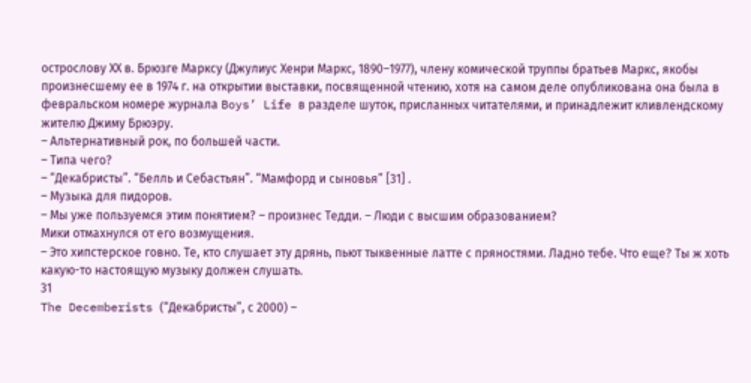острослову ХХ в. Брюзге Марксу (Джулиус Хенри Маркс, 1890–1977), члену комической труппы братьев Маркс, якобы произнесшему ее в 1974 г. на открытии выставки, посвященной чтению, хотя на самом деле опубликована она была в февральском номере журнала Boys’ Life в разделе шуток, присланных читателями, и принадлежит кливлендскому жителю Джиму Брюэру.
– Альтернативный рок, по большей части.
– Типа чего?
– “Декабристы”. “Белль и Себастьян”. “Мамфорд и сыновья” [31] .
– Музыка для пидоров.
– Мы уже пользуемся этим понятием? – произнес Тедди. – Люди с высшим образованием?
Мики отмахнулся от его возмущения.
– Это хипстерское говно. Те, кто слушает эту дрянь, пьют тыквенные латте с пряностями. Ладно тебе. Что еще? Ты ж хоть какую-то настоящую музыку должен слушать.
31
The Decemberists (“Декабристы”, с 2000) –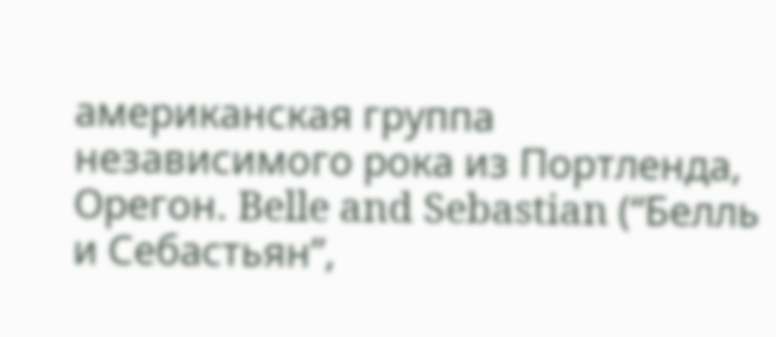американская группа независимого рока из Портленда, Орегон. Belle and Sebastian (“Белль и Себастьян”,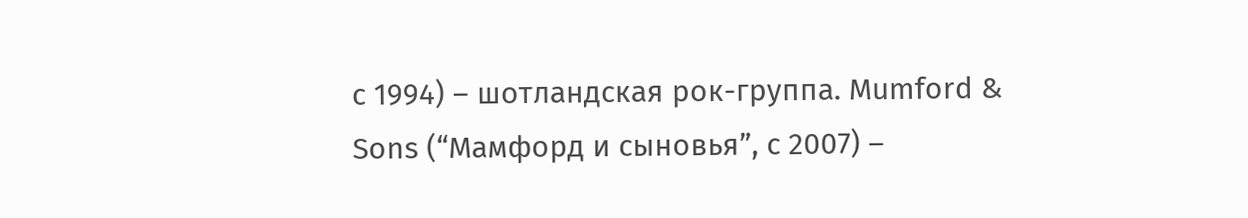с 1994) – шотландская рок-группа. Mumford & Sons (“Мамфорд и сыновья”, с 2007) –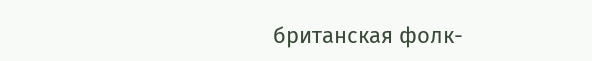британская фолк-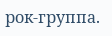рок-группа.